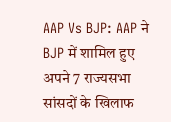AAP Vs BJP: AAP ने BJP में शामिल हुए अपने 7 राज्यसभा सांसदों के खिलाफ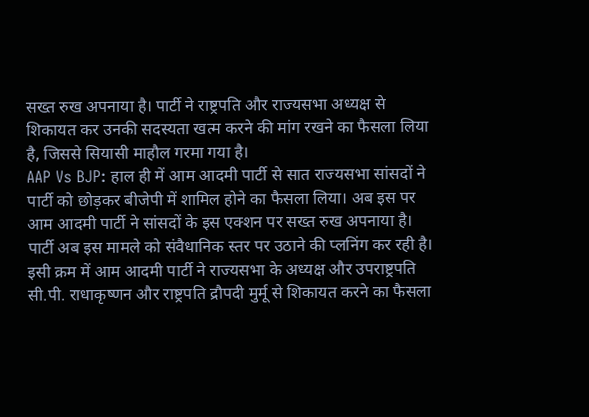सख्त रुख अपनाया है। पार्टी ने राष्ट्रपति और राज्यसभा अध्यक्ष से शिकायत कर उनकी सदस्यता खत्म करने की मांग रखने का फैसला लिया है, जिससे सियासी माहौल गरमा गया है।
AAP Vs BJP: हाल ही में आम आदमी पार्टी से सात राज्यसभा सांसदों ने पार्टी को छोड़कर बीजेपी में शामिल होने का फैसला लिया। अब इस पर आम आदमी पार्टी ने सांसदों के इस एक्शन पर सख्त रुख अपनाया है। पार्टी अब इस मामले को संवैधानिक स्तर पर उठाने की प्लनिंग कर रही है। इसी क्रम में आम आदमी पार्टी ने राज्यसभा के अध्यक्ष और उपराष्ट्रपति सी.पी. राधाकृष्णन और राष्ट्रपति द्रौपदी मुर्मू से शिकायत करने का फैसला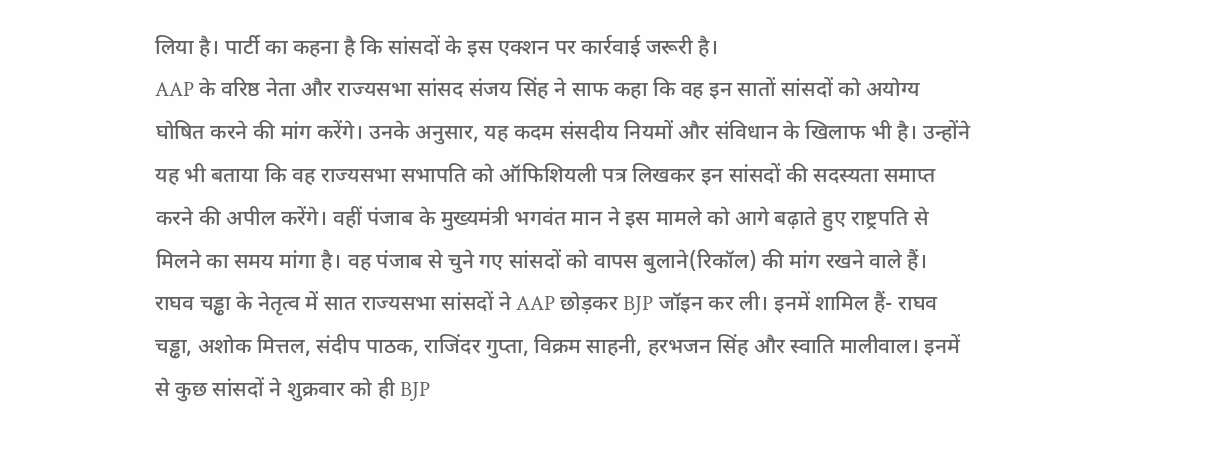लिया है। पार्टी का कहना है कि सांसदों के इस एक्शन पर कार्रवाई जरूरी है।
AAP के वरिष्ठ नेता और राज्यसभा सांसद संजय सिंह ने साफ कहा कि वह इन सातों सांसदों को अयोग्य घोषित करने की मांग करेंगे। उनके अनुसार, यह कदम संसदीय नियमों और संविधान के खिलाफ भी है। उन्होंने यह भी बताया कि वह राज्यसभा सभापति को ऑफिशियली पत्र लिखकर इन सांसदों की सदस्यता समाप्त करने की अपील करेंगे। वहीं पंजाब के मुख्यमंत्री भगवंत मान ने इस मामले को आगे बढ़ाते हुए राष्ट्रपति से मिलने का समय मांगा है। वह पंजाब से चुने गए सांसदों को वापस बुलाने(रिकॉल) की मांग रखने वाले हैं।
राघव चड्ढा के नेतृत्व में सात राज्यसभा सांसदों ने AAP छोड़कर BJP जॉइन कर ली। इनमें शामिल हैं- राघव चड्ढा, अशोक मित्तल, संदीप पाठक, राजिंदर गुप्ता, विक्रम साहनी, हरभजन सिंह और स्वाति मालीवाल। इनमें से कुछ सांसदों ने शुक्रवार को ही BJP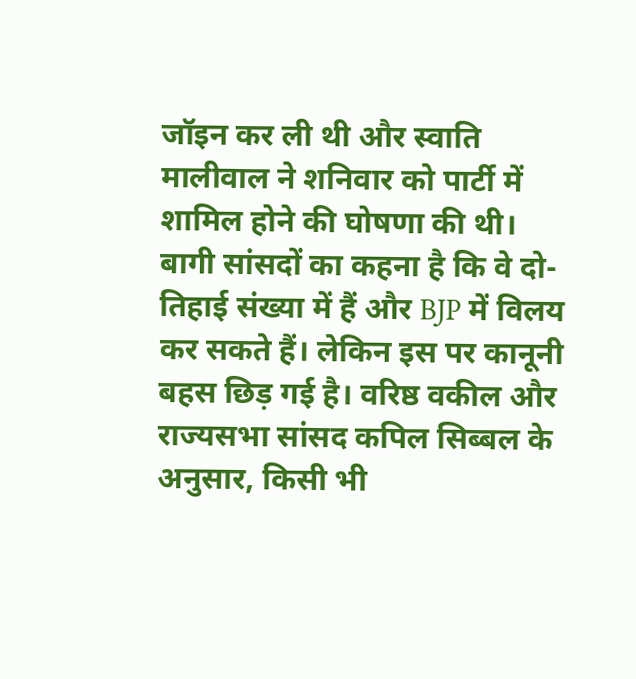जॉइन कर ली थी और स्वाति मालीवाल ने शनिवार को पार्टी में शामिल होने की घोषणा की थी।
बागी सांसदों का कहना है कि वे दो-तिहाई संख्या में हैं और BJP में विलय कर सकते हैं। लेकिन इस पर कानूनी बहस छिड़ गई है। वरिष्ठ वकील और राज्यसभा सांसद कपिल सिब्बल के अनुसार, किसी भी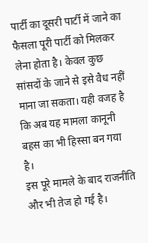पार्टी का दूसरी पार्टी में जाने का फैसला पूरी पार्टी को मिलकर लेना होता है। केवल कुछ सांसदों के जाने से इसे वैध नहीं माना जा सकता। यही वजह है कि अब यह मामला कानूनी बहस का भी हिस्सा बन गया है।
इस पूरे मामले के बाद राजनीति और भी तेज हो गई है।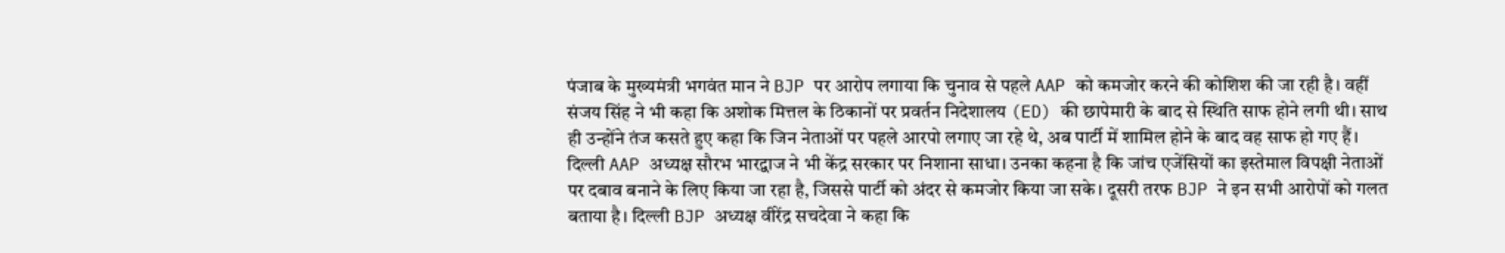पंजाब के मुख्यमंत्री भगवंत मान ने BJP पर आरोप लगाया कि चुनाव से पहले AAP को कमजोर करने की कोशिश की जा रही है। वहीं संजय सिंह ने भी कहा कि अशोक मित्तल के ठिकानों पर प्रवर्तन निदेशालय (ED) की छापेमारी के बाद से स्थिति साफ होने लगी थी। साथ ही उन्होंने तंज कसते हुए कहा कि जिन नेताओं पर पहले आरपो लगाए जा रहे थे, अब पार्टी में शामिल होने के बाद वह साफ हो गए हैं।
दिल्ली AAP अध्यक्ष सौरभ भारद्वाज ने भी केंद्र सरकार पर निशाना साधा। उनका कहना है कि जांच एजेंसियों का इस्तेमाल विपक्षी नेताओं पर दबाव बनाने के लिए किया जा रहा है, जिससे पार्टी को अंदर से कमजोर किया जा सके। दूसरी तरफ BJP ने इन सभी आरोपों को गलत बताया है। दिल्ली BJP अध्यक्ष वीरेंद्र सचदेवा ने कहा कि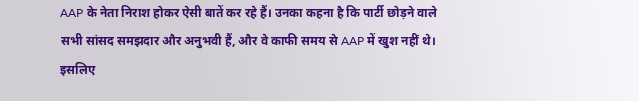AAP के नेता निराश होकर ऐसी बातें कर रहे हैं। उनका कहना है कि पार्टी छोड़ने वाले सभी सांसद समझदार और अनुभवी हैं, और वे काफी समय से AAP में खुश नहीं थे। इसलिए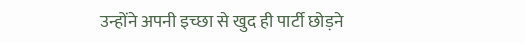उन्होंने अपनी इच्छा से खुद ही पार्टी छोड़ने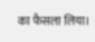का फैसला लिया।